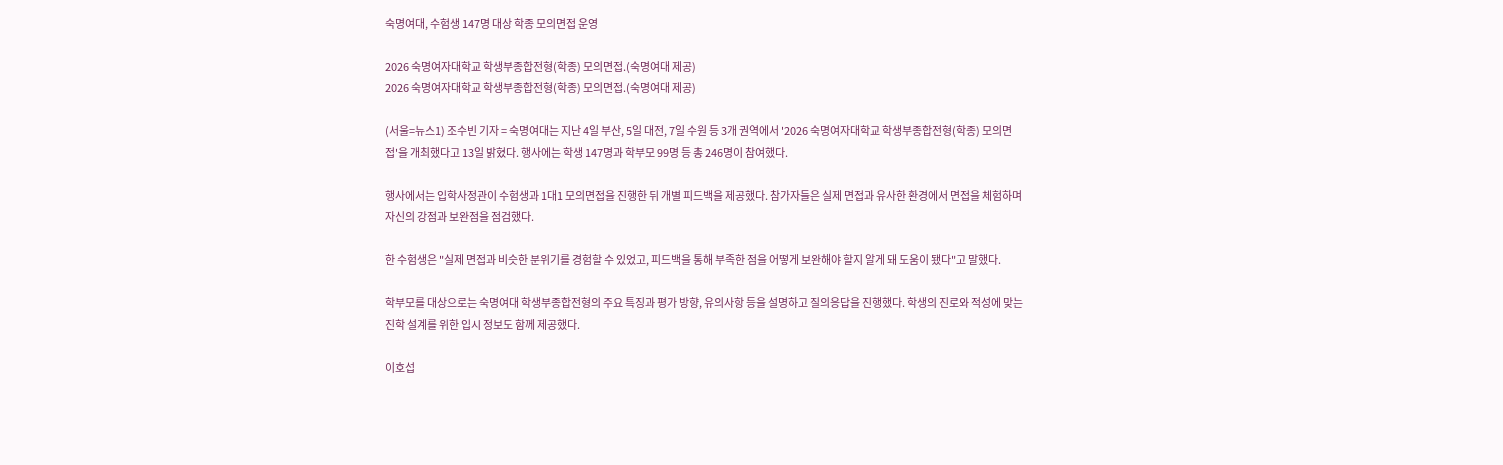숙명여대, 수험생 147명 대상 학종 모의면접 운영

2026 숙명여자대학교 학생부종합전형(학종) 모의면접.(숙명여대 제공)
2026 숙명여자대학교 학생부종합전형(학종) 모의면접.(숙명여대 제공)

(서울=뉴스1) 조수빈 기자 = 숙명여대는 지난 4일 부산, 5일 대전, 7일 수원 등 3개 권역에서 '2026 숙명여자대학교 학생부종합전형(학종) 모의면접'을 개최했다고 13일 밝혔다. 행사에는 학생 147명과 학부모 99명 등 총 246명이 참여했다.

행사에서는 입학사정관이 수험생과 1대1 모의면접을 진행한 뒤 개별 피드백을 제공했다. 참가자들은 실제 면접과 유사한 환경에서 면접을 체험하며 자신의 강점과 보완점을 점검했다.

한 수험생은 "실제 면접과 비슷한 분위기를 경험할 수 있었고, 피드백을 통해 부족한 점을 어떻게 보완해야 할지 알게 돼 도움이 됐다"고 말했다.

학부모를 대상으로는 숙명여대 학생부종합전형의 주요 특징과 평가 방향, 유의사항 등을 설명하고 질의응답을 진행했다. 학생의 진로와 적성에 맞는 진학 설계를 위한 입시 정보도 함께 제공했다.

이호섭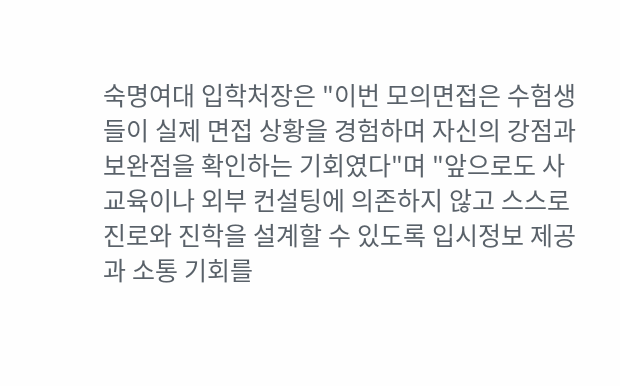숙명여대 입학처장은 "이번 모의면접은 수험생들이 실제 면접 상황을 경험하며 자신의 강점과 보완점을 확인하는 기회였다"며 "앞으로도 사교육이나 외부 컨설팅에 의존하지 않고 스스로 진로와 진학을 설계할 수 있도록 입시정보 제공과 소통 기회를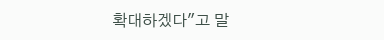확대하겠다"고 말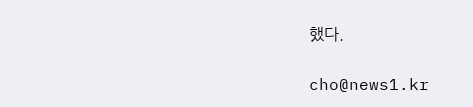했다.

cho@news1.kr